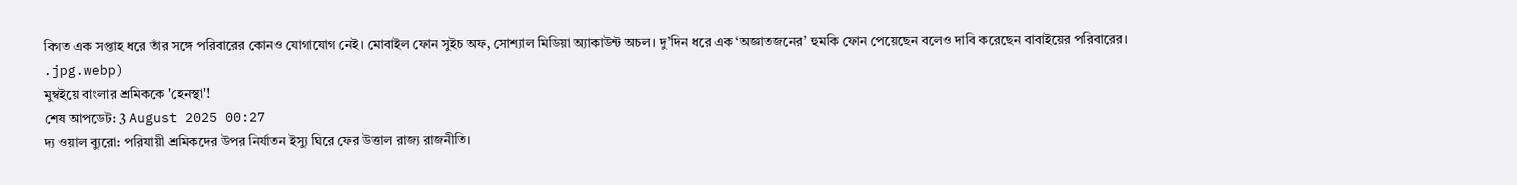বিগত এক সপ্তাহ ধরে তাঁর সঙ্গে পরিবারের কোনও যোগাযোগ নেই। মোবাইল ফোন সুইচ অফ, সোশ্যাল মিডিয়া অ্যাকাউন্ট অচল। দু’দিন ধরে এক ‘অজ্ঞাতজনের’ হুমকি ফোন পেয়েছেন বলেও দাবি করেছেন বাবাইয়ের পরিবারের।
.jpg.webp)
মুম্বইয়ে বাংলার শ্রমিককে 'হেনস্থা'!
শেষ আপডেট: 3 August 2025 00:27
দ্য ওয়াল ব্যুরো: পরিযায়ী শ্রমিকদের উপর নির্যাতন ইস্যু ঘিরে ফের উত্তাল রাজ্য রাজনীতি।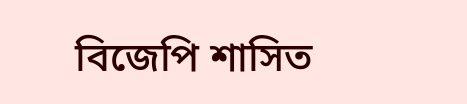বিজেপি শাসিত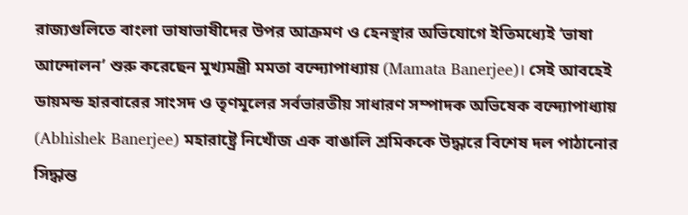রাজ্যগুলিতে বাংলা ভাষাভাষীদের উপর আক্রমণ ও হেনস্থার অভিযোগে ইতিমধ্যেই ‘ভাষা আন্দোলন’ শুরু করেছেন মুখ্যমন্ত্রী মমতা বন্দ্যোপাধ্যায় (Mamata Banerjee)। সেই আবহেই ডায়মন্ড হারবারের সাংসদ ও তৃণমূলের সর্বভারতীয় সাধারণ সম্পাদক অভিষেক বন্দ্যোপাধ্যায় (Abhishek Banerjee) মহারাষ্ট্রে নিখোঁজ এক বাঙালি শ্রমিককে উদ্ধারে বিশেষ দল পাঠানোর সিদ্ধান্ত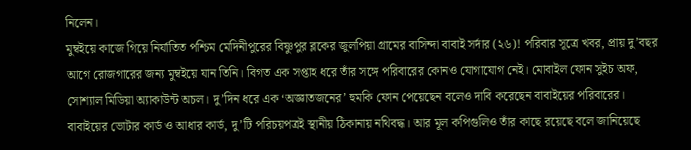নিলেন।
মুম্বইয়ে কাজে গিয়ে নির্যাতিত পশ্চিম মেদিনীপুরের বিষ্ণুপুর ব্লকের জুলপিয়া গ্রামের বাসিন্দা বাবাই সর্দার (২৬)! পরিবার সূত্রে খবর, প্রায় দু’বছর আগে রোজগারের জন্য মুম্বইয়ে যান তিনি। বিগত এক সপ্তাহ ধরে তাঁর সঙ্গে পরিবারের কোনও যোগাযোগ নেই। মোবাইল ফোন সুইচ অফ, সোশ্যাল মিডিয়া অ্যাকাউন্ট অচল। দু’দিন ধরে এক ‘অজ্ঞাতজনের’ হুমকি ফোন পেয়েছেন বলেও দাবি করেছেন বাবাইয়ের পরিবারের।
বাবাইয়ের ভোটার কার্ড ও আধার কার্ড, দু’টি পরিচয়পত্রই স্থানীয় ঠিকানায় নথিবদ্ধ। আর মূল কপিগুলিও তাঁর কাছে রয়েছে বলে জানিয়েছে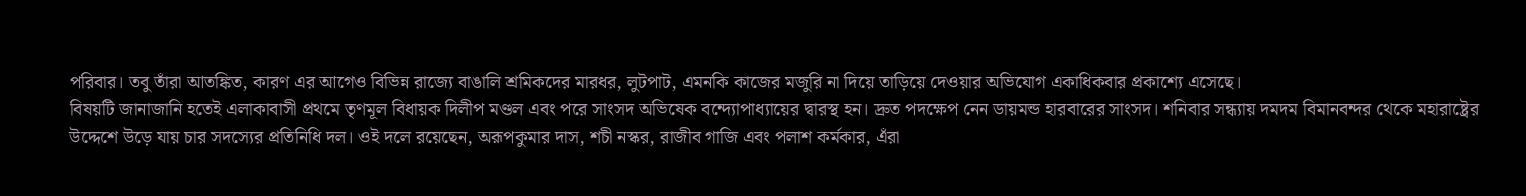পরিবার। তবু তাঁরা আতঙ্কিত, কারণ এর আগেও বিভিন্ন রাজ্যে বাঙালি শ্রমিকদের মারধর, লুটপাট, এমনকি কাজের মজুরি না দিয়ে তাড়িয়ে দেওয়ার অভিযোগ একাধিকবার প্রকাশ্যে এসেছে।
বিষয়টি জানাজানি হতেই এলাকাবাসী প্রথমে তৃণমূল বিধায়ক দিলীপ মণ্ডল এবং পরে সাংসদ অভিষেক বন্দ্যোপাধ্যায়ের দ্বারস্থ হন। দ্রুত পদক্ষেপ নেন ডায়মন্ড হারবারের সাংসদ। শনিবার সন্ধ্যায় দমদম বিমানবন্দর থেকে মহারাষ্ট্রের উদ্দেশে উড়ে যায় চার সদস্যের প্রতিনিধি দল। ওই দলে রয়েছেন, অরূপকুমার দাস, শচী নস্কর, রাজীব গাজি এবং পলাশ কর্মকার, এঁরা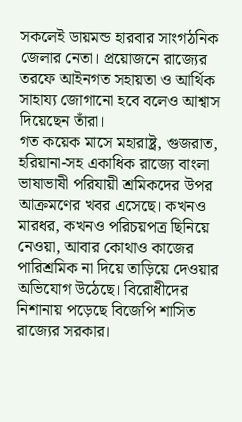সকলেই ডায়মন্ড হারবার সাংগঠনিক জেলার নেতা। প্রয়োজনে রাজ্যের তরফে আইনগত সহায়তা ও আর্থিক সাহায্য জোগানো হবে বলেও আশ্বাস দিয়েছেন তাঁরা।
গত কয়েক মাসে মহারাষ্ট্র, গুজরাত, হরিয়ানা-সহ একাধিক রাজ্যে বাংলা ভাষাভাষী পরিযায়ী শ্রমিকদের উপর আক্রমণের খবর এসেছে। কখনও মারধর, কখনও পরিচয়পত্র ছিনিয়ে নেওয়া, আবার কোথাও কাজের পারিশ্রমিক না দিয়ে তাড়িয়ে দেওয়ার অভিযোগ উঠেছে। বিরোধীদের নিশানায় পড়েছে বিজেপি শাসিত রাজ্যের সরকার।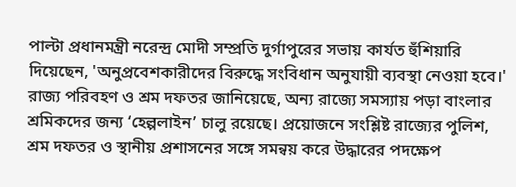পাল্টা প্রধানমন্ত্রী নরেন্দ্র মোদী সম্প্রতি দুর্গাপুরের সভায় কার্যত হুঁশিয়ারি দিয়েছেন, 'অনুপ্রবেশকারীদের বিরুদ্ধে সংবিধান অনুযায়ী ব্যবস্থা নেওয়া হবে।'
রাজ্য পরিবহণ ও শ্রম দফতর জানিয়েছে, অন্য রাজ্যে সমস্যায় পড়া বাংলার শ্রমিকদের জন্য ‘হেল্পলাইন’ চালু রয়েছে। প্রয়োজনে সংশ্লিষ্ট রাজ্যের পুলিশ, শ্রম দফতর ও স্থানীয় প্রশাসনের সঙ্গে সমন্বয় করে উদ্ধারের পদক্ষেপ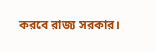করবে রাজ্য সরকার।